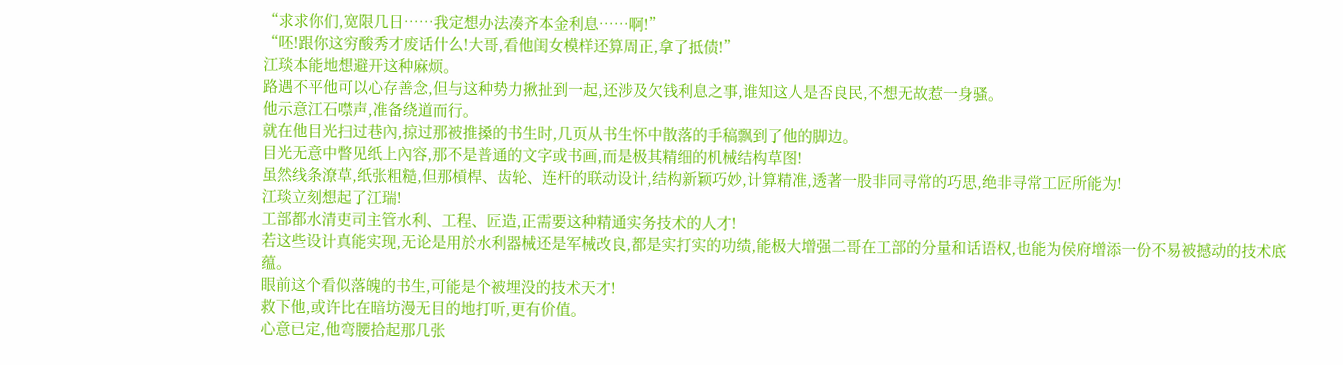“求求你们,宽限几日……我定想办法凑齐本金利息……啊!”
“呸!跟你这穷酸秀才废话什么!大哥,看他闺女模样还算周正,拿了抵债!”
江琰本能地想避开这种麻烦。
路遇不平他可以心存善念,但与这种势力揪扯到一起,还涉及欠钱利息之事,谁知这人是否良民,不想无故惹一身骚。
他示意江石噤声,准备绕道而行。
就在他目光扫过巷內,掠过那被推搡的书生时,几页从书生怀中散落的手稿飘到了他的脚边。
目光无意中瞥见纸上內容,那不是普通的文字或书画,而是极其精细的机械结构草图!
虽然线条潦草,纸张粗糙,但那槓桿、齿轮、连杆的联动设计,结构新颖巧妙,计算精准,透著一股非同寻常的巧思,绝非寻常工匠所能为!
江琰立刻想起了江瑞!
工部都水清吏司主管水利、工程、匠造,正需要这种精通实务技术的人才!
若这些设计真能实现,无论是用於水利器械还是军械改良,都是实打实的功绩,能极大增强二哥在工部的分量和话语权,也能为侯府增添一份不易被撼动的技术底蕴。
眼前这个看似落魄的书生,可能是个被埋没的技术天才!
救下他,或许比在暗坊漫无目的地打听,更有价值。
心意已定,他弯腰拾起那几张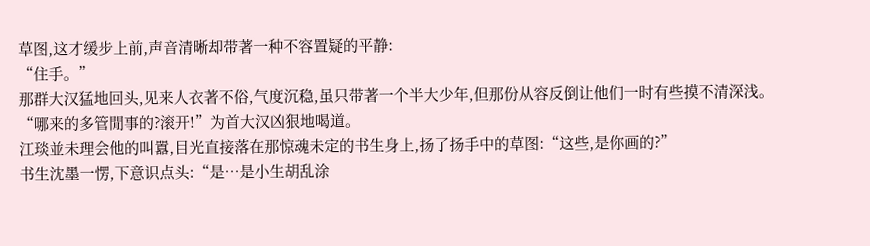草图,这才缓步上前,声音清晰却带著一种不容置疑的平静:
“住手。”
那群大汉猛地回头,见来人衣著不俗,气度沉稳,虽只带著一个半大少年,但那份从容反倒让他们一时有些摸不清深浅。
“哪来的多管閒事的?滚开!”为首大汉凶狠地喝道。
江琰並未理会他的叫囂,目光直接落在那惊魂未定的书生身上,扬了扬手中的草图:“这些,是你画的?”
书生沈墨一愣,下意识点头:“是…是小生胡乱涂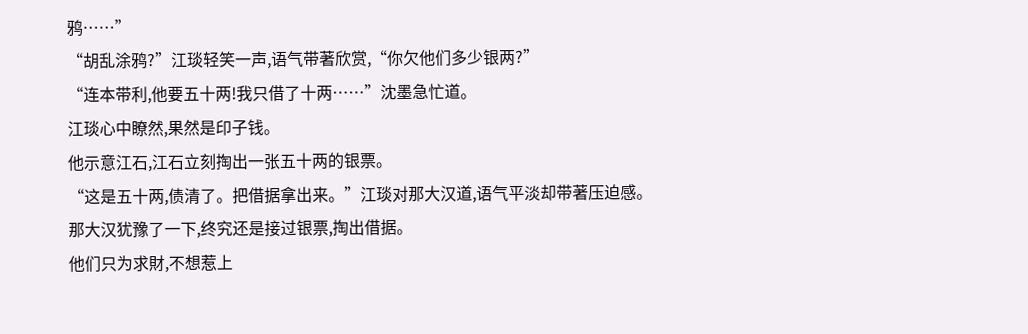鸦……”
“胡乱涂鸦?”江琰轻笑一声,语气带著欣赏,“你欠他们多少银两?”
“连本带利,他要五十两!我只借了十两……”沈墨急忙道。
江琰心中瞭然,果然是印子钱。
他示意江石,江石立刻掏出一张五十两的银票。
“这是五十两,债清了。把借据拿出来。”江琰对那大汉道,语气平淡却带著压迫感。
那大汉犹豫了一下,终究还是接过银票,掏出借据。
他们只为求財,不想惹上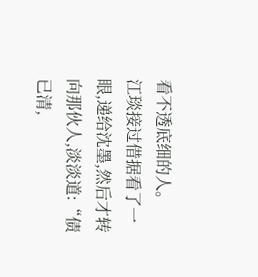看不透底细的人。
江琰接过借据看了一眼,递给沈墨,然后才转向那伙人,淡淡道:“债已清,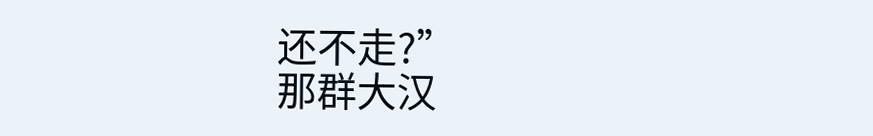还不走?”
那群大汉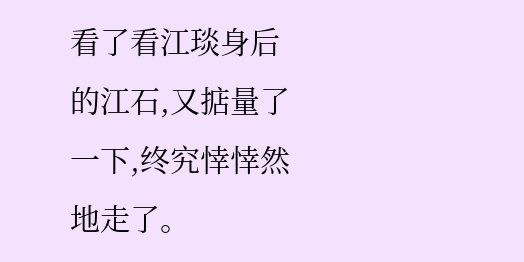看了看江琰身后的江石,又掂量了一下,终究悻悻然地走了。